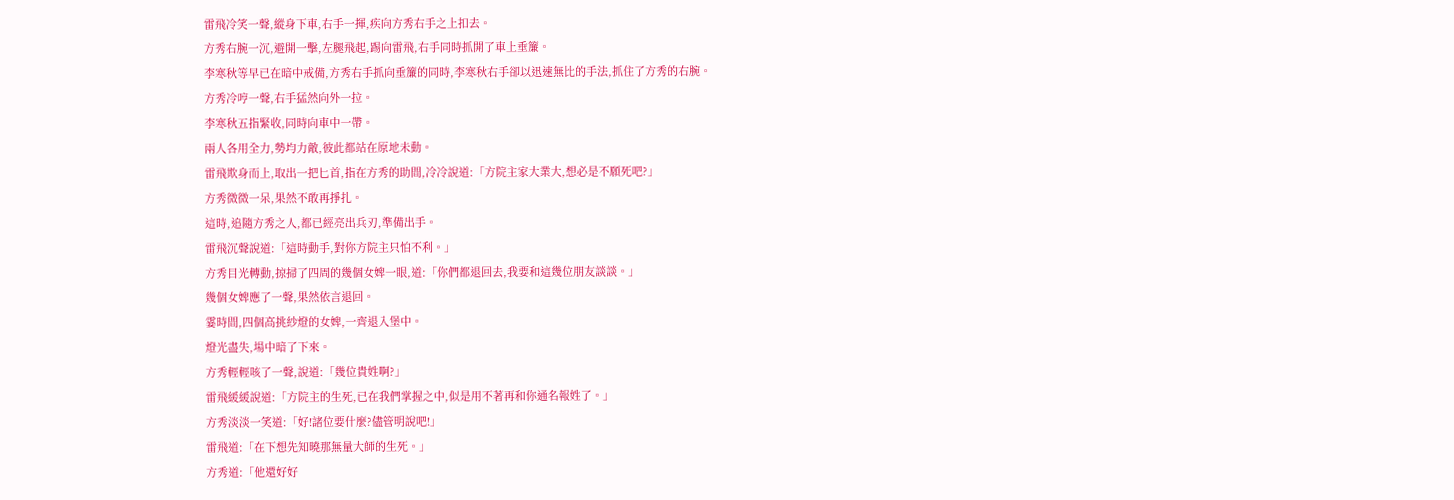雷飛冷笑一聲,縱身下車,右手一揮,疾向方秀右手之上扣去。
方秀右腕一沉,避開一擊,左腿飛起,踢向雷飛,右手同時抓開了車上垂簾。
李寒秋等早已在暗中戒備,方秀右手抓向垂簾的同時,李寒秋右手卻以迅速無比的手法,抓住了方秀的右腕。
方秀冷哼一聲,右手猛然向外一拉。
李寒秋五指緊收,同時向車中一帶。
兩人各用全力,勢均力敵,彼此都站在原地未動。
雷飛欺身而上,取出一把匕首,指在方秀的助間,冷冷說道:「方院主家大業大,想必是不願死吧?」
方秀微微一呆,果然不敢再掙扎。
這時,追隨方秀之人,都已經亮出兵刃,準備出手。
雷飛沉聲說道:「這時動手,對你方院主只怕不利。」
方秀目光轉動,掠掃了四周的幾個女婢一眼,道:「你們都退回去,我要和這幾位朋友談談。」
幾個女婢應了一聲,果然依言退回。
霎時間,四個高挑紗燈的女婢,一齊退入堡中。
燈光盡失,場中暗了下來。
方秀輕輕咳了一聲,說道:「幾位貴姓啊?」
雷飛緩緩說道:「方院主的生死,已在我們掌握之中,似是用不著再和你通名報姓了。」
方秀淡淡一笑道:「好!諸位要什麼?儘管明說吧!」
雷飛道:「在下想先知曉那無量大師的生死。」
方秀道:「他還好好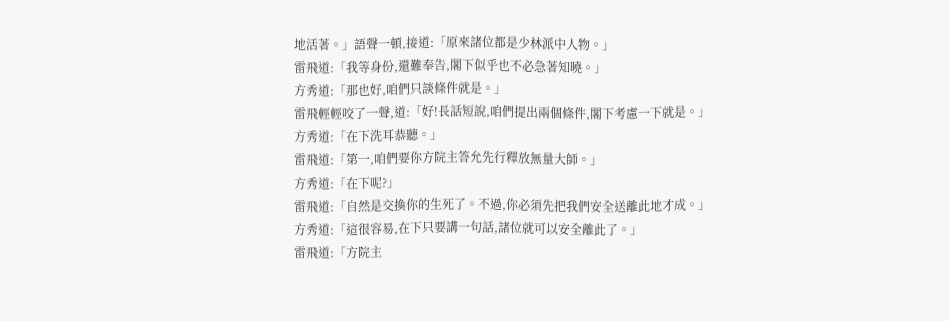地活著。」語聲一頓,接道:「原來諸位都是少林派中人物。」
雷飛道:「我等身份,還難奉告,閣下似乎也不必急著知曉。」
方秀道:「那也好,咱們只談條件就是。」
雷飛輕輕咬了一聲,道:「好!長話短說,咱們提出兩個條件,閣下考慮一下就是。」
方秀道:「在下洗耳恭聽。」
雷飛道:「第一,咱們要你方院主答允先行釋放無量大師。」
方秀道:「在下呢?」
雷飛道:「自然是交換你的生死了。不過,你必須先把我們安全送離此地才成。」
方秀道:「這很容易,在下只要講一句話,諸位就可以安全離此了。」
雷飛道:「方院主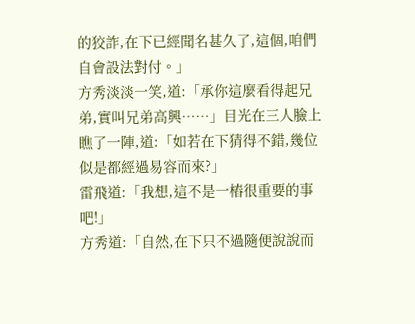的狡詐,在下已經聞名甚久了,這個,咱們自會設法對付。」
方秀淡淡一笑,道:「承你這麼看得起兄弟,實叫兄弟高興……」目光在三人臉上瞧了一陣,道:「如若在下猜得不錯,幾位似是都經過易容而來?」
雷飛道:「我想,這不是一樁很重要的事吧!」
方秀道:「自然,在下只不過隨便說說而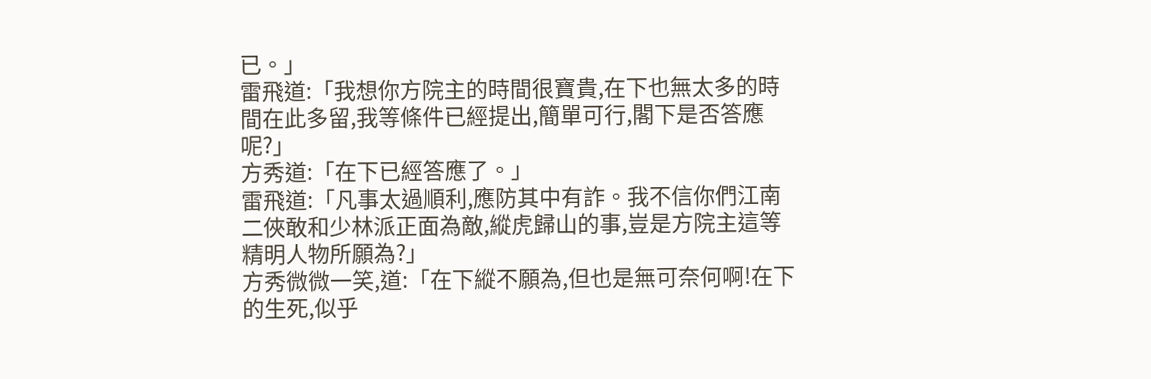已。」
雷飛道:「我想你方院主的時間很寶貴,在下也無太多的時間在此多留,我等條件已經提出,簡單可行,閣下是否答應呢?」
方秀道:「在下已經答應了。」
雷飛道:「凡事太過順利,應防其中有詐。我不信你們江南二俠敢和少林派正面為敵,縱虎歸山的事,豈是方院主這等精明人物所願為?」
方秀微微一笑,道:「在下縱不願為,但也是無可奈何啊!在下的生死,似乎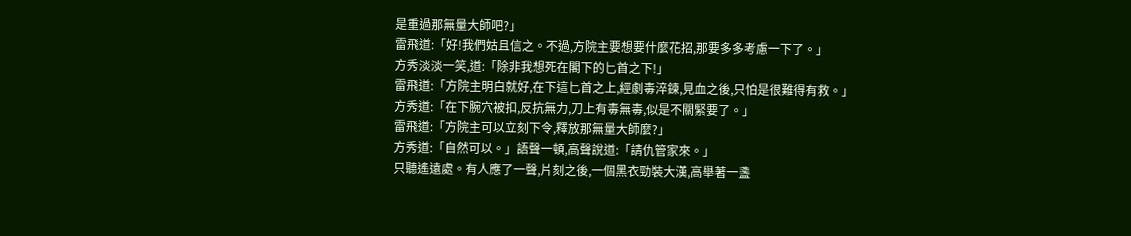是重過那無量大師吧?」
雷飛道:「好!我們姑且信之。不過,方院主要想要什麼花招,那要多多考慮一下了。」
方秀淡淡一笑,道:「除非我想死在閣下的匕首之下!」
雷飛道:「方院主明白就好,在下這匕首之上,經劇毒淬鍊,見血之後,只怕是很難得有救。」
方秀道:「在下腕穴被扣,反抗無力,刀上有毒無毒,似是不關緊要了。」
雷飛道:「方院主可以立刻下令,釋放那無量大師麼?」
方秀道:「自然可以。」語聲一頓,高聲說道:「請仇管家來。」
只聽遙遠處。有人應了一聲,片刻之後,一個黑衣勁裝大漢,高舉著一盞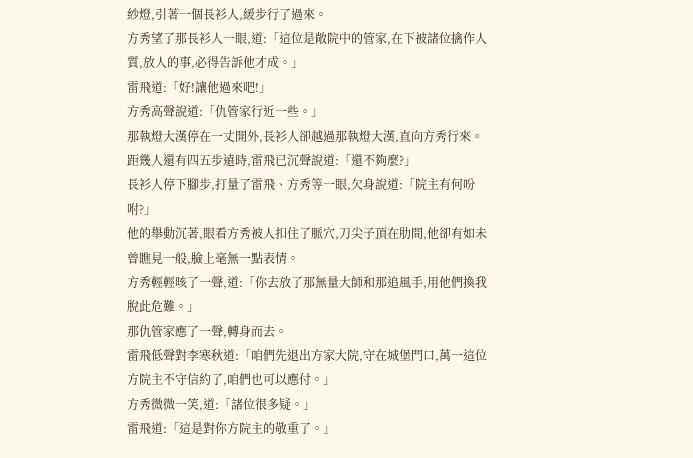紗燈,引著一個長衫人,緩步行了過來。
方秀望了那長衫人一眼,道:「這位是敞院中的管家,在下被諸位擒作人質,放人的事,必得告訴他才成。」
雷飛道:「好!讓他過來吧!」
方秀高聲說道:「仇管家行近一些。」
那執燈大漢停在一丈開外,長衫人卻越過那執燈大漢,直向方秀行來。
距幾人還有四五步遠時,雷飛已沉聲說道:「還不夠麼?」
長衫人停下腳步,打量了雷飛、方秀等一眼,欠身說道:「院主有何吩咐?」
他的舉動沉著,眼看方秀被人扣住了脈穴,刀尖子頂在肋間,他卻有如未曾瞧見一般,臉上毫無一點表情。
方秀輕輕咳了一聲,道:「你去放了那無量大師和那追風手,用他們換我脫此危難。」
那仇管家應了一聲,轉身而去。
雷飛低聲對李寒秋道:「咱們先退出方家大院,守在城堡門口,萬一這位方院主不守信約了,咱們也可以應付。」
方秀微微一笑,道:「諸位很多疑。」
雷飛道:「這是對你方院主的敬重了。」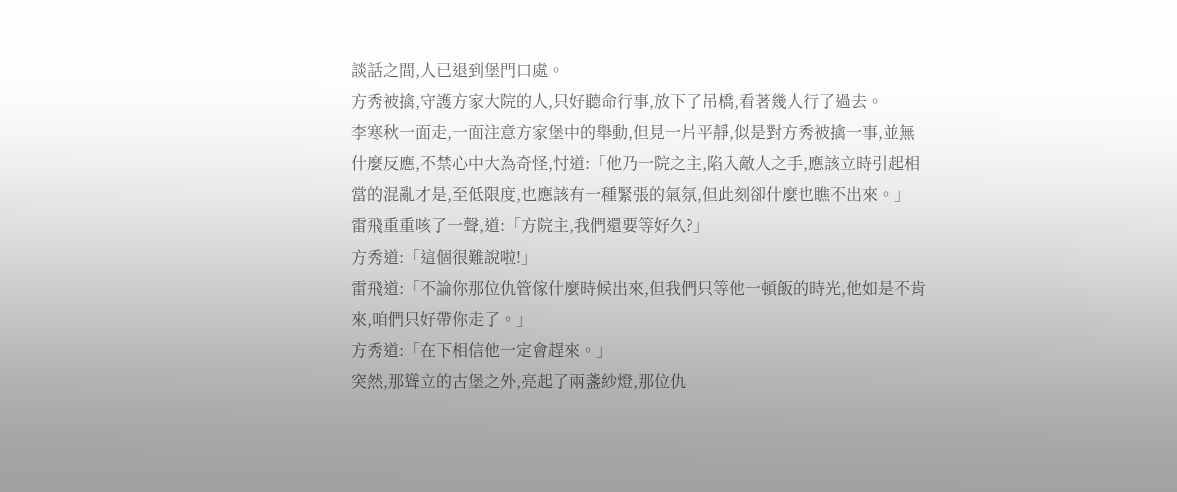談話之間,人已退到堡門口處。
方秀被擒,守護方家大院的人,只好聽命行事,放下了吊橋,看著幾人行了過去。
李寒秋一面走,一面注意方家堡中的舉動,但見一片平靜,似是對方秀被擒一事,並無什麼反應,不禁心中大為奇怪,忖道:「他乃一院之主,陷入敵人之手,應該立時引起相當的混亂才是,至低限度,也應該有一種緊張的氣氛,但此刻卻什麼也瞧不出來。」
雷飛重重咳了一聲,道:「方院主,我們還要等好久?」
方秀道:「這個很難說啦!」
雷飛道:「不論你那位仇管傢什麼時候出來,但我們只等他一頓飯的時光,他如是不肯來,咱們只好帶你走了。」
方秀道:「在下相信他一定會趕來。」
突然,那聳立的古堡之外,亮起了兩盞紗燈,那位仇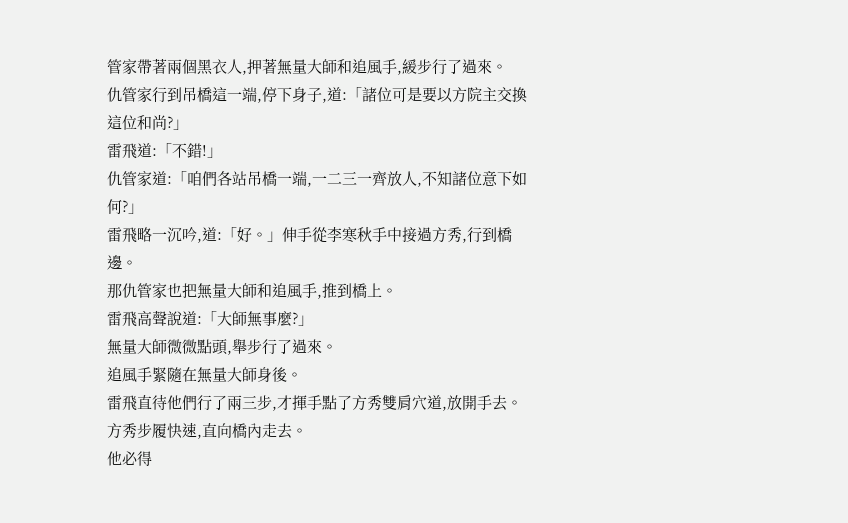管家帶著兩個黑衣人,押著無量大師和追風手,緩步行了過來。
仇管家行到吊橋這一端,停下身子,道:「諸位可是要以方院主交換這位和尚?」
雷飛道:「不錯!」
仇管家道:「咱們各站吊橋一端,一二三一齊放人,不知諸位意下如何?」
雷飛略一沉吟,道:「好。」伸手從李寒秋手中接過方秀,行到橋邊。
那仇管家也把無量大師和追風手,推到橋上。
雷飛高聲說道:「大師無事麼?」
無量大師微微點頭,舉步行了過來。
追風手緊隨在無量大師身後。
雷飛直待他們行了兩三步,才揮手點了方秀雙肩穴道,放開手去。
方秀步履快速,直向橋內走去。
他必得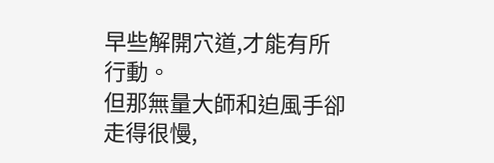早些解開穴道,才能有所行動。
但那無量大師和迫風手卻走得很慢,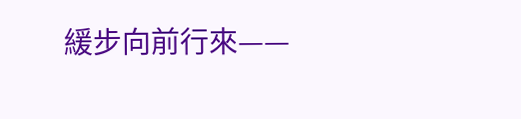緩步向前行來——